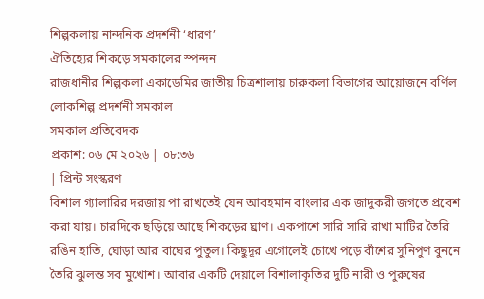শিল্পকলায় নান্দনিক প্রদর্শনী ‘ধারণ’
ঐতিহ্যের শিকড়ে সমকালের স্পন্দন
রাজধানীর শিল্পকলা একাডেমির জাতীয় চিত্রশালায় চারুকলা বিভাগের আয়োজনে বর্ণিল লোকশিল্প প্রদর্শনী সমকাল
সমকাল প্রতিবেদক
প্রকাশ: ০৬ মে ২০২৬ | ০৮:৩৬
| প্রিন্ট সংস্করণ
বিশাল গ্যালারির দরজায় পা রাখতেই যেন আবহমান বাংলার এক জাদুকরী জগতে প্রবেশ করা যায়। চারদিকে ছড়িয়ে আছে শিকড়ের ঘ্রাণ। একপাশে সারি সারি রাখা মাটির তৈরি রঙিন হাতি, ঘোড়া আর বাঘের পুতুল। কিছুদূর এগোলেই চোখে পড়ে বাঁশের সুনিপুণ বুননে তৈরি ঝুলন্ত সব মুখোশ। আবার একটি দেয়ালে বিশালাকৃতির দুটি নারী ও পুরুষের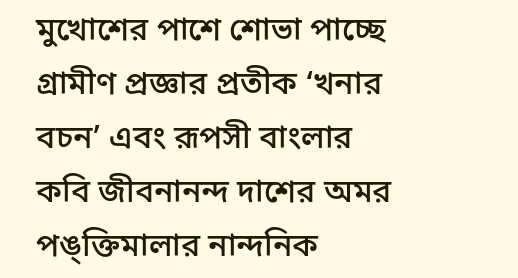মুখোশের পাশে শোভা পাচ্ছে গ্রামীণ প্রজ্ঞার প্রতীক ‘খনার বচন’ এবং রূপসী বাংলার কবি জীবনানন্দ দাশের অমর পঙ্ক্তিমালার নান্দনিক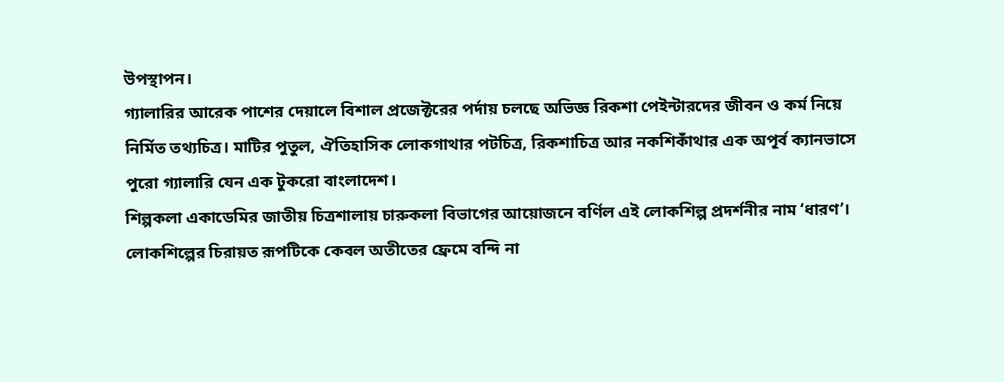উপস্থাপন।
গ্যালারির আরেক পাশের দেয়ালে বিশাল প্রজেক্টরের পর্দায় চলছে অভিজ্ঞ রিকশা পেইন্টারদের জীবন ও কর্ম নিয়ে নির্মিত তথ্যচিত্র। মাটির পুতুল, ঐতিহাসিক লোকগাথার পটচিত্র, রিকশাচিত্র আর নকশিকাঁথার এক অপূর্ব ক্যানভাসে পুরো গ্যালারি যেন এক টুকরো বাংলাদেশ।
শিল্পকলা একাডেমির জাতীয় চিত্রশালায় চারুকলা বিভাগের আয়োজনে বর্ণিল এই লোকশিল্প প্রদর্শনীর নাম ‘ধারণ’। লোকশিল্পের চিরায়ত রূপটিকে কেবল অতীতের ফ্রেমে বন্দি না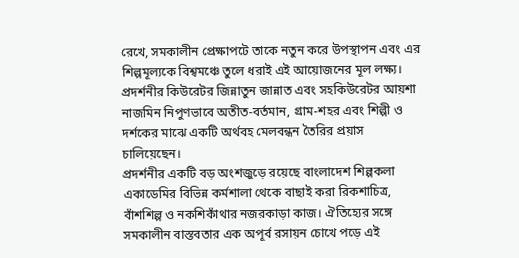রেখে, সমকালীন প্রেক্ষাপটে তাকে নতুন করে উপস্থাপন এবং এর শিল্পমূল্যকে বিশ্বমঞ্চে তুলে ধরাই এই আয়োজনের মূল লক্ষ্য। প্রদর্শনীর কিউরেটর জিন্নাতুন জান্নাত এবং সহকিউরেটর আয়শা নাজমিন নিপুণভাবে অতীত-বর্তমান, গ্রাম-শহর এবং শিল্পী ও দর্শকের মাঝে একটি অর্থবহ মেলবন্ধন তৈরির প্রয়াস চালিয়েছেন।
প্রদর্শনীর একটি বড় অংশজুড়ে রয়েছে বাংলাদেশ শিল্পকলা একাডেমির বিভিন্ন কর্মশালা থেকে বাছাই করা রিকশাচিত্র, বাঁশশিল্প ও নকশিকাঁথার নজরকাড়া কাজ। ঐতিহ্যের সঙ্গে সমকালীন বাস্তবতার এক অপূর্ব রসায়ন চোখে পড়ে এই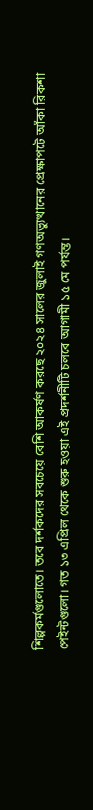শিল্পকর্মগুলোতে। তবে দর্শকদের সবচেয়ে বেশি আকর্ষণ করছে ২০২৪ সালের জুলাই গণঅভ্যুত্থানের প্রেক্ষাপটে আঁকা রিকশা পেইন্টগুলো। গত ১৩ এপ্রিল থেকে শুরু হওয়া এই প্রদর্শনীটি চলবে আগামী ১৫ মে পর্যন্ত।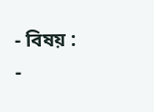- বিষয় :
-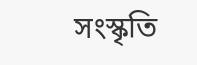সংস্কৃতি